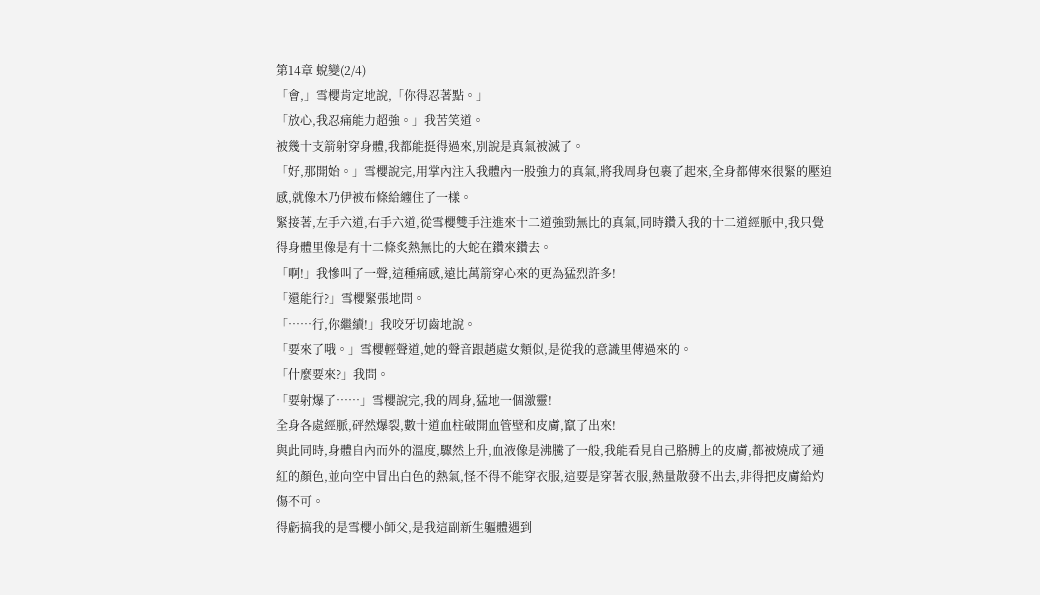第14章 蛻變(2/4)
「會,」雪櫻肯定地說,「你得忍著點。」
「放心,我忍痛能力超強。」我苦笑道。
被幾十支箭射穿身體,我都能挺得過來,別說是真氣被滅了。
「好,那開始。」雪櫻說完,用掌內注入我體內一股強力的真氣,將我周身包裹了起來,全身都傳來很緊的壓迫感,就像木乃伊被布條給纏住了一樣。
緊接著,左手六道,右手六道,從雪櫻雙手注進來十二道強勁無比的真氣,同時鑽入我的十二道經脈中,我只覺得身體里像是有十二條炙熱無比的大蛇在鑽來鑽去。
「啊!」我慘叫了一聲,這種痛感,遠比萬箭穿心來的更為猛烈許多!
「還能行?」雪櫻緊張地問。
「……行,你繼續!」我咬牙切齒地說。
「要來了哦。」雪櫻輕聲道,她的聲音跟趙處女類似,是從我的意識里傳過來的。
「什麼要來?」我問。
「要射爆了……」雪櫻說完,我的周身,猛地一個激靈!
全身各處經脈,砰然爆裂,數十道血柱破開血管壁和皮膚,竄了出來!
與此同時,身體自內而外的溫度,驟然上升,血液像是沸騰了一般,我能看見自己胳膊上的皮膚,都被燒成了通紅的顏色,並向空中冒出白色的熱氣,怪不得不能穿衣服,這要是穿著衣服,熱量散發不出去,非得把皮膚給灼傷不可。
得虧搞我的是雪櫻小師父,是我這副新生軀體遇到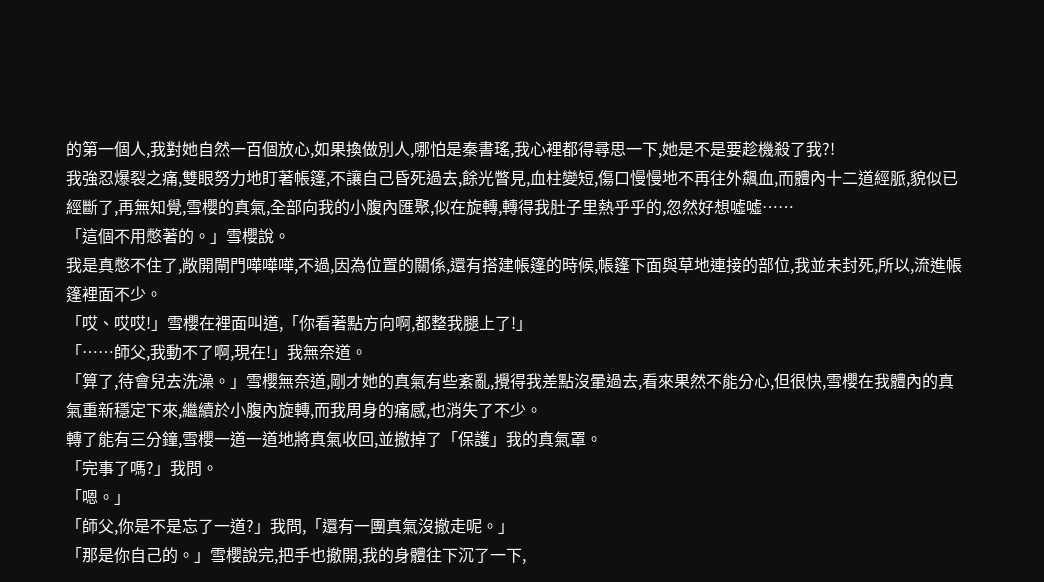的第一個人,我對她自然一百個放心,如果換做別人,哪怕是秦書瑤,我心裡都得尋思一下,她是不是要趁機殺了我?!
我強忍爆裂之痛,雙眼努力地盯著帳篷,不讓自己昏死過去,餘光瞥見,血柱變短,傷口慢慢地不再往外飆血,而體內十二道經脈,貌似已經斷了,再無知覺,雪櫻的真氣,全部向我的小腹內匯聚,似在旋轉,轉得我肚子里熱乎乎的,忽然好想噓噓……
「這個不用憋著的。」雪櫻說。
我是真憋不住了,敞開閘門嘩嘩嘩,不過,因為位置的關係,還有搭建帳篷的時候,帳篷下面與草地連接的部位,我並未封死,所以,流進帳篷裡面不少。
「哎、哎哎!」雪櫻在裡面叫道,「你看著點方向啊,都整我腿上了!」
「……師父,我動不了啊,現在!」我無奈道。
「算了,待會兒去洗澡。」雪櫻無奈道,剛才她的真氣有些紊亂,攪得我差點沒暈過去,看來果然不能分心,但很快,雪櫻在我體內的真氣重新穩定下來,繼續於小腹內旋轉,而我周身的痛感,也消失了不少。
轉了能有三分鐘,雪櫻一道一道地將真氣收回,並撤掉了「保護」我的真氣罩。
「完事了嗎?」我問。
「嗯。」
「師父,你是不是忘了一道?」我問,「還有一團真氣沒撤走呢。」
「那是你自己的。」雪櫻說完,把手也撤開,我的身體往下沉了一下,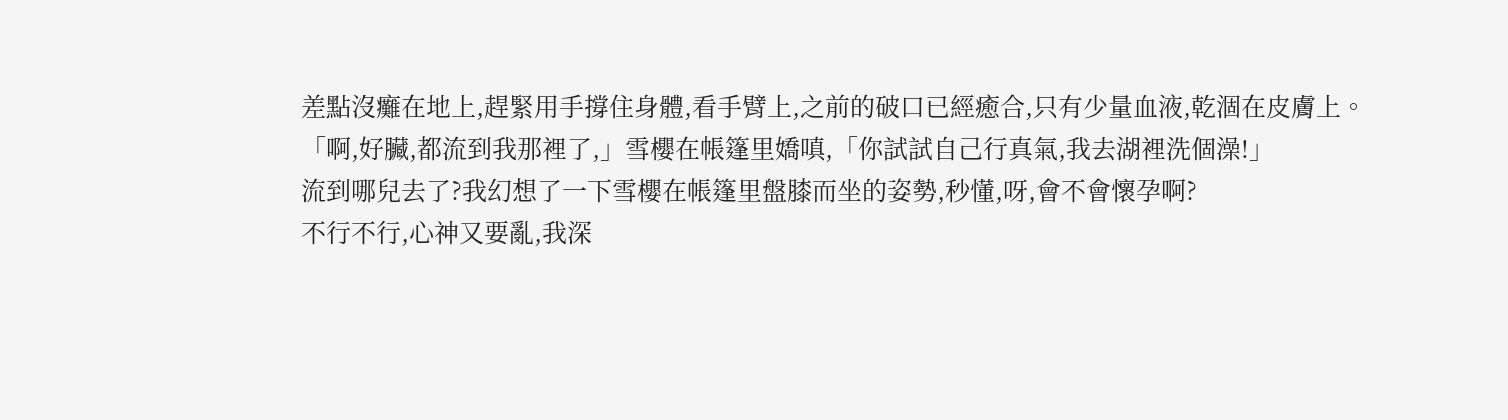差點沒癱在地上,趕緊用手撐住身體,看手臂上,之前的破口已經癒合,只有少量血液,乾涸在皮膚上。
「啊,好臟,都流到我那裡了,」雪櫻在帳篷里嬌嗔,「你試試自己行真氣,我去湖裡洗個澡!」
流到哪兒去了?我幻想了一下雪櫻在帳篷里盤膝而坐的姿勢,秒懂,呀,會不會懷孕啊?
不行不行,心神又要亂,我深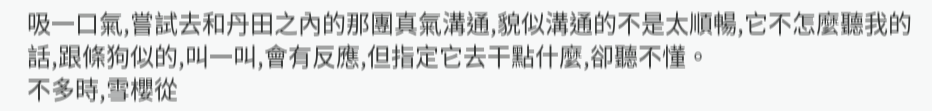吸一口氣,嘗試去和丹田之內的那團真氣溝通,貌似溝通的不是太順暢,它不怎麼聽我的話,跟條狗似的,叫一叫,會有反應,但指定它去干點什麼,卻聽不懂。
不多時,雪櫻從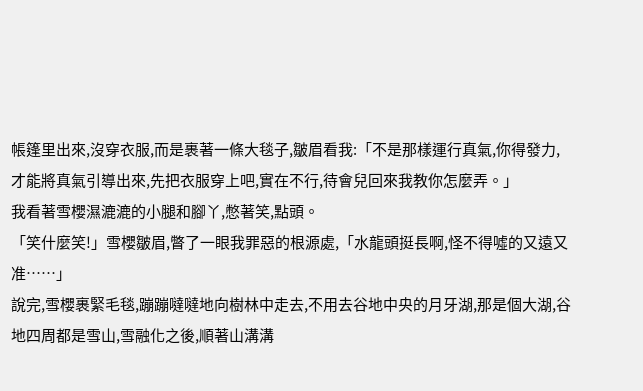帳篷里出來,沒穿衣服,而是裹著一條大毯子,皺眉看我:「不是那樣運行真氣,你得發力,才能將真氣引導出來,先把衣服穿上吧,實在不行,待會兒回來我教你怎麼弄。」
我看著雪櫻濕漉漉的小腿和腳丫,憋著笑,點頭。
「笑什麼笑!」雪櫻皺眉,瞥了一眼我罪惡的根源處,「水龍頭挺長啊,怪不得噓的又遠又准……」
說完,雪櫻裹緊毛毯,蹦蹦噠噠地向樹林中走去,不用去谷地中央的月牙湖,那是個大湖,谷地四周都是雪山,雪融化之後,順著山溝溝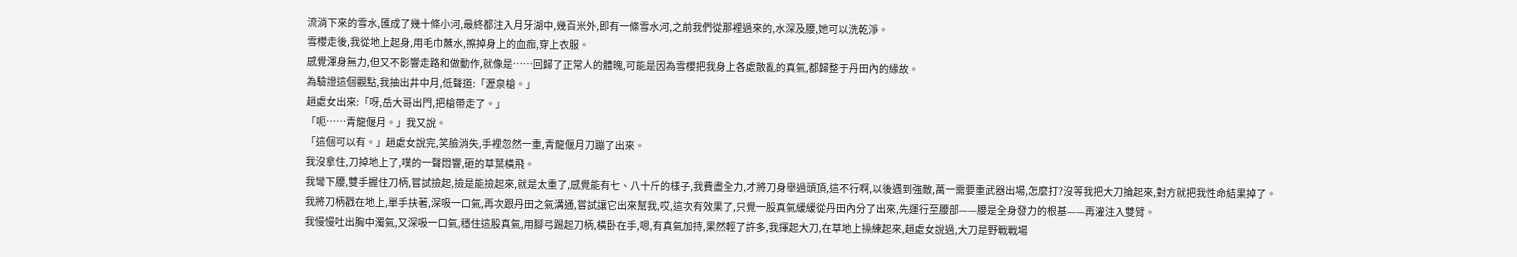流淌下來的雪水,匯成了幾十條小河,最終都注入月牙湖中,幾百米外,即有一條雪水河,之前我們從那裡過來的,水深及腰,她可以洗乾淨。
雪櫻走後,我從地上起身,用毛巾蘸水,擦掉身上的血痂,穿上衣服。
感覺渾身無力,但又不影響走路和做動作,就像是……回歸了正常人的體魄,可能是因為雪櫻把我身上各處散亂的真氣,都歸整于丹田內的緣故。
為驗證這個觀點,我抽出井中月,低聲道:「瀝泉槍。」
趙處女出來:「呀,岳大哥出門,把槍帶走了。」
「呃……青龍偃月。」我又說。
「這個可以有。」趙處女說完,笑臉消失,手裡忽然一重,青龍偃月刀蹦了出來。
我沒拿住,刀掉地上了,噗的一聲悶響,砸的草葉橫飛。
我彎下腰,雙手握住刀柄,嘗試撿起,撿是能撿起來,就是太重了,感覺能有七、八十斤的樣子,我費盡全力,才將刀身舉過頭頂,這不行啊,以後遇到強敵,萬一需要重武器出場,怎麼打?沒等我把大刀掄起來,對方就把我性命結果掉了。
我將刀柄戳在地上,單手扶著,深吸一口氣,再次跟丹田之氣溝通,嘗試讓它出來幫我,哎,這次有效果了,只覺一股真氣緩緩從丹田內分了出來,先運行至腰部——腰是全身發力的根基——再灌注入雙臂。
我慢慢吐出胸中濁氣,又深吸一口氣,穩住這股真氣,用腳弓踢起刀柄,橫卧在手,嗯,有真氣加持,果然輕了許多,我揮起大刀,在草地上操練起來,趙處女說過,大刀是野戰戰場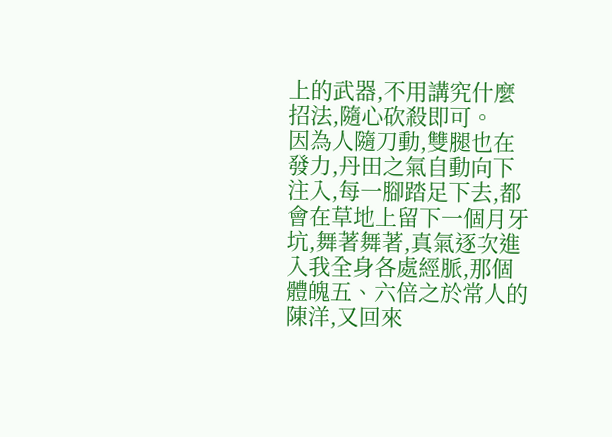上的武器,不用講究什麼招法,隨心砍殺即可。
因為人隨刀動,雙腿也在發力,丹田之氣自動向下注入,每一腳踏足下去,都會在草地上留下一個月牙坑,舞著舞著,真氣逐次進入我全身各處經脈,那個體魄五、六倍之於常人的陳洋,又回來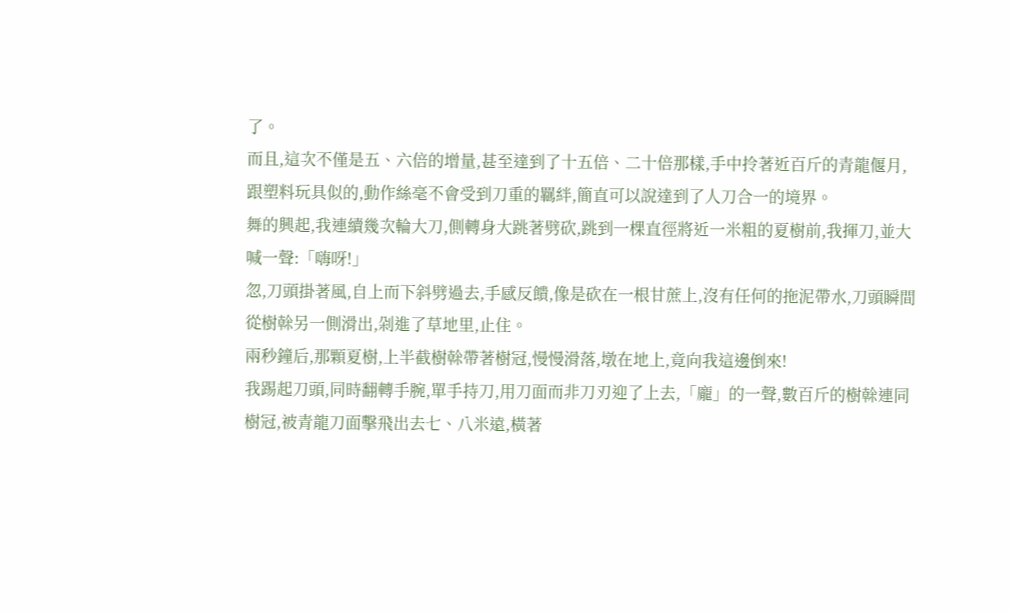了。
而且,這次不僅是五、六倍的增量,甚至達到了十五倍、二十倍那樣,手中拎著近百斤的青龍偃月,跟塑料玩具似的,動作絲毫不會受到刀重的羈絆,簡直可以說達到了人刀合一的境界。
舞的興起,我連續幾次輪大刀,側轉身大跳著劈砍,跳到一棵直徑將近一米粗的夏樹前,我揮刀,並大喊一聲:「嗨呀!」
忽,刀頭掛著風,自上而下斜劈過去,手感反饋,像是砍在一根甘蔗上,沒有任何的拖泥帶水,刀頭瞬間從樹榦另一側滑出,剁進了草地里,止住。
兩秒鐘后,那顆夏樹,上半截樹榦帶著樹冠,慢慢滑落,墩在地上,竟向我這邊倒來!
我踢起刀頭,同時翻轉手腕,單手持刀,用刀面而非刀刃迎了上去,「龐」的一聲,數百斤的樹榦連同樹冠,被青龍刀面擊飛出去七、八米遠,橫著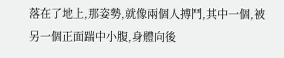落在了地上,那姿勢,就像兩個人搏鬥,其中一個,被另一個正面踹中小腹,身體向後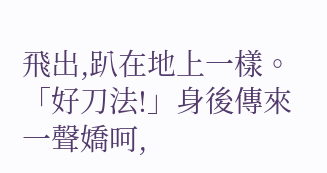飛出,趴在地上一樣。
「好刀法!」身後傳來一聲嬌呵,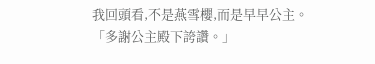我回頭看,不是燕雪櫻,而是早早公主。
「多謝公主殿下誇讚。」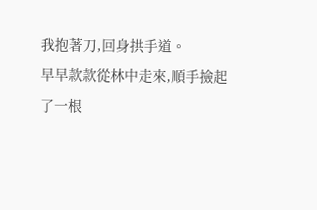我抱著刀,回身拱手道。
早早款款從林中走來,順手撿起了一根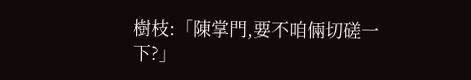樹枝:「陳掌門,要不咱倆切磋一下?」